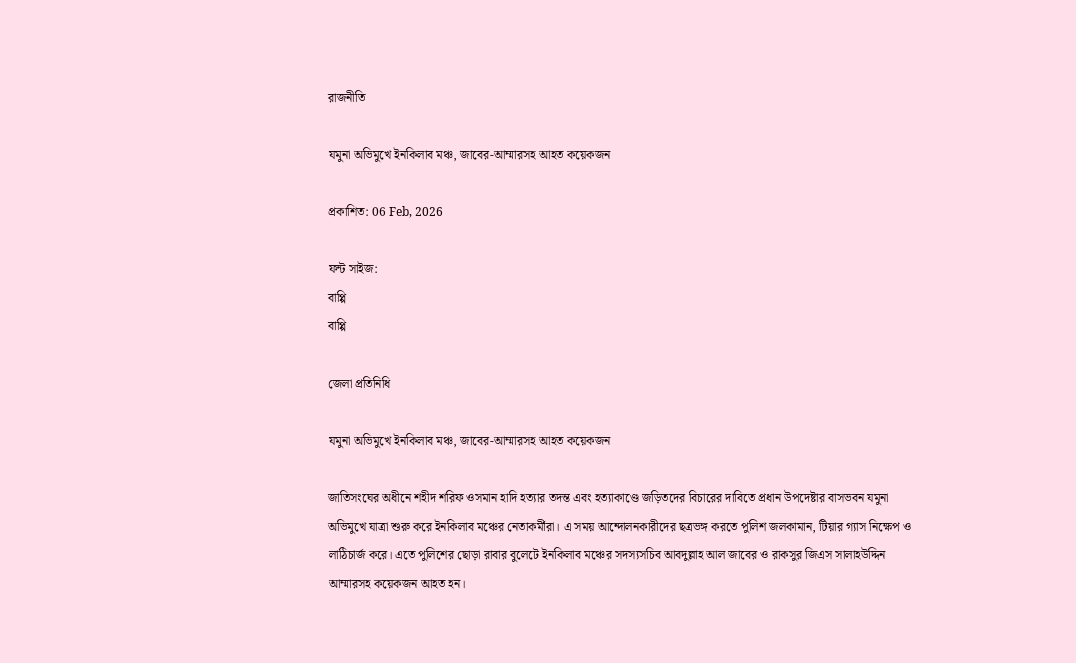রাজনীতি

যমুনা অভিমুখে ইনকিলাব মঞ্চ, জাবের-আম্মারসহ আহত কয়েকজন

প্রকাশিত: 06 Feb, 2026

ফন্ট সাইজ:
বাপ্পি
বাপ্পি

জেলা প্রতিনিধি

যমুনা অভিমুখে ইনকিলাব মঞ্চ, জাবের-আম্মারসহ আহত কয়েকজন

জাতিসংঘের অধীনে শহীদ শরিফ ওসমান হাদি হত্যার তদন্ত এবং হত্যাকাণ্ডে জড়িতদের বিচারের দাবিতে প্রধান উপদেষ্টার বাসভবন যমুনা অভিমুখে যাত্রা শুরু করে ইনকিলাব মঞ্চের নেতাকর্মীরা। এ সময় আন্দোলনকারীদের ছত্রভঙ্গ করতে পুলিশ জলকামান, টিয়ার গ্যাস নিক্ষেপ ও লাঠিচার্জ করে। এতে পুলিশের ছোড়া রাবার বুলেটে ইনকিলাব মঞ্চের সদস্যসচিব আবদুল্লাহ আল জাবের ও রাকসুর জিএস সালাহউদ্দিন আম্মারসহ কয়েকজন আহত হন।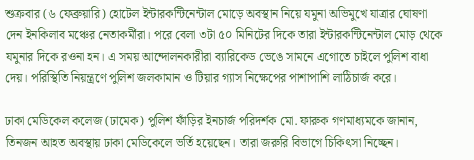শুক্রবার (৬ ফেব্রুয়ারি) হোটেল ইন্টারকন্টিনেন্টাল মোড়ে অবস্থান নিয়ে যমুনা অভিমুখে যাত্রার ঘোষণা দেন ইনকিলাব মঞ্চের নেতাকর্মীরা। পরে বেলা ৩টা ৫০ মিনিটের দিকে তারা ইন্টারকন্টিনেন্টাল মোড় থেকে যমুনার দিকে রওনা হন। এ সময় আন্দোলনকারীরা ব্যারিকেড ভেঙে সামনে এগোতে চাইলে পুলিশ বাধা দেয়। পরিস্থিতি নিয়ন্ত্রণে পুলিশ জলকামান ও টিয়ার গ্যাস নিক্ষেপের পাশাপাশি লাঠিচার্জ করে।

ঢাকা মেডিকেল কলেজ (ঢামেক) পুলিশ ফাঁড়ির ইনচার্জ পরিদর্শক মো. ফারুক গণমাধ্যমকে জানান, তিনজন আহত অবস্থায় ঢাকা মেডিকেলে ভর্তি হয়েছেন। তারা জরুরি বিভাগে চিকিৎসা নিচ্ছেন।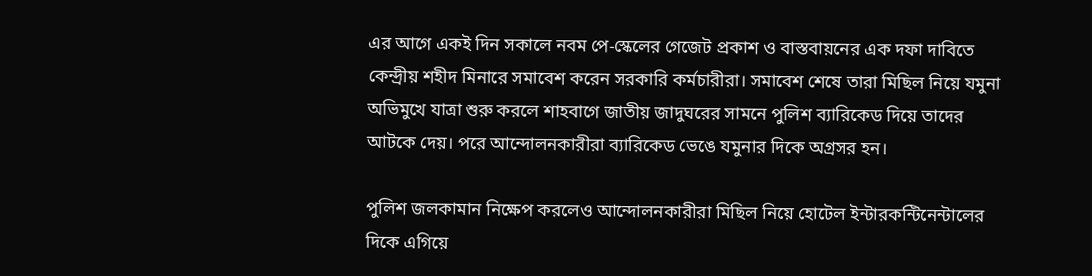এর আগে একই দিন সকালে নবম পে-স্কেলের গেজেট প্রকাশ ও বাস্তবায়নের এক দফা দাবিতে কেন্দ্রীয় শহীদ মিনারে সমাবেশ করেন সরকারি কর্মচারীরা। সমাবেশ শেষে তারা মিছিল নিয়ে যমুনা অভিমুখে যাত্রা শুরু করলে শাহবাগে জাতীয় জাদুঘরের সামনে পুলিশ ব্যারিকেড দিয়ে তাদের আটকে দেয়। পরে আন্দোলনকারীরা ব্যারিকেড ভেঙে যমুনার দিকে অগ্রসর হন।

পুলিশ জলকামান নিক্ষেপ করলেও আন্দোলনকারীরা মিছিল নিয়ে হোটেল ইন্টারকন্টিনেন্টালের দিকে এগিয়ে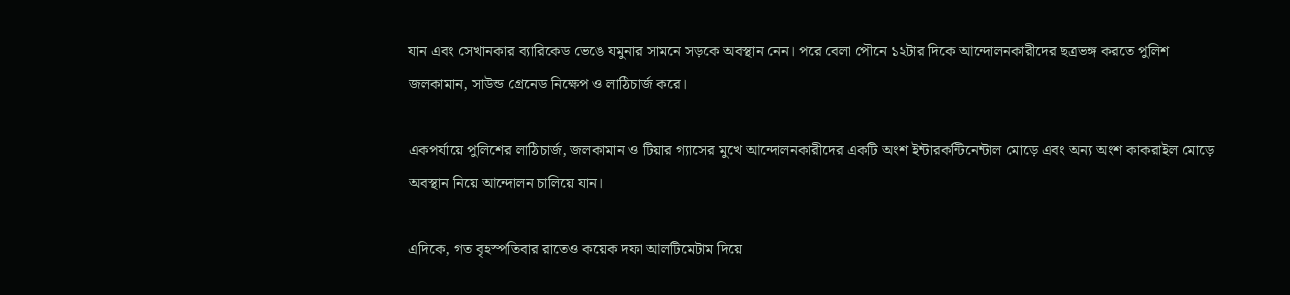যান এবং সেখানকার ব্যারিকেড ভেঙে যমুনার সামনে সড়কে অবস্থান নেন। পরে বেলা পৌনে ১২টার দিকে আন্দোলনকারীদের ছত্রভঙ্গ করতে পুলিশ জলকামান, সাউন্ড গ্রেনেড নিক্ষেপ ও লাঠিচার্জ করে।

একপর্যায়ে পুলিশের লাঠিচার্জ, জলকামান ও টিয়ার গ্যাসের মুখে আন্দোলনকারীদের একটি অংশ ইন্টারকন্টিনেন্টাল মোড়ে এবং অন্য অংশ কাকরাইল মোড়ে অবস্থান নিয়ে আন্দোলন চালিয়ে যান।

এদিকে, গত বৃহস্পতিবার রাতেও কয়েক দফা আলটিমেটাম দিয়ে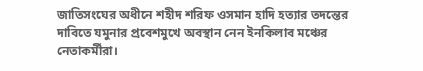জাতিসংঘের অধীনে শহীদ শরিফ ওসমান হাদি হত্যার তদন্তের দাবিতে যমুনার প্রবেশমুখে অবস্থান নেন ইনকিলাব মঞ্চের নেতাকর্মীরা।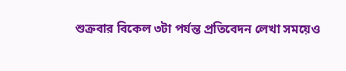শুক্রবার বিকেল ৩টা পর্যন্ত প্রতিবেদন লেখা সময়েও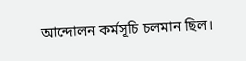আন্দোলন কর্মসূচি চলমান ছিল।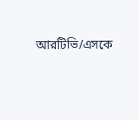আরটিভি/এসকে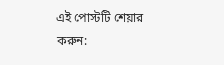এই পোস্টটি শেয়ার করুন: